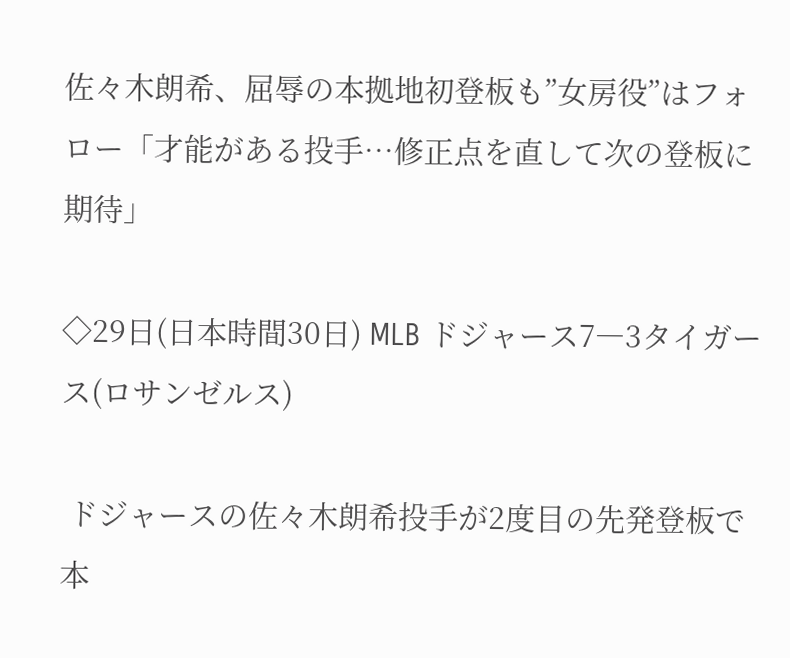佐々木朗希、屈辱の本拠地初登板も”女房役”はフォロー「才能がある投手…修正点を直して次の登板に期待」

◇29日(日本時間30日) MLB ドジャース7―3タイガース(ロサンゼルス)

 ドジャースの佐々木朗希投手が2度目の先発登板で本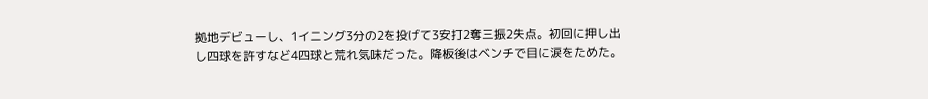拠地デビューし、1イニング3分の2を投げて3安打2奪三振2失点。初回に押し出し四球を許すなど4四球と荒れ気味だった。降板後はベンチで目に涙をためた。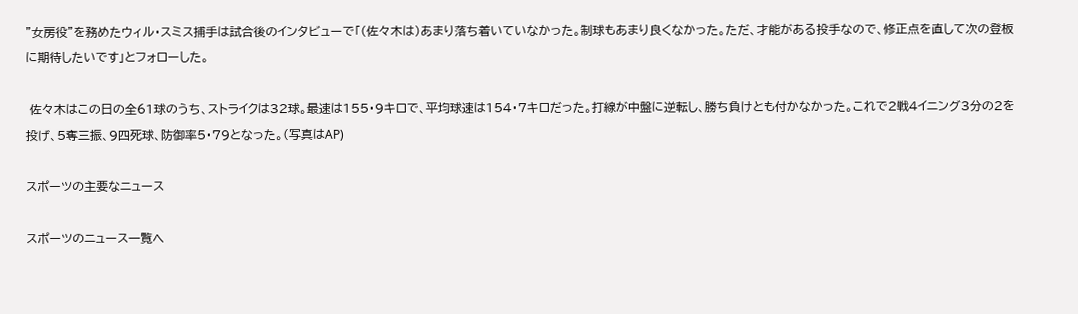”女房役”を務めたウィル・スミス捕手は試合後のインタビューで「(佐々木は)あまり落ち着いていなかった。制球もあまり良くなかった。ただ、才能がある投手なので、修正点を直して次の登板に期待したいです」とフォローした。

 佐々木はこの日の全61球のうち、ストライクは32球。最速は155・9キロで、平均球速は154・7キロだった。打線が中盤に逆転し、勝ち負けとも付かなかった。これで2戦4イニング3分の2を投げ、5奪三振、9四死球、防御率5・79となった。(写真はAP)

スポーツの主要なニュース

スポーツのニュース一覧へ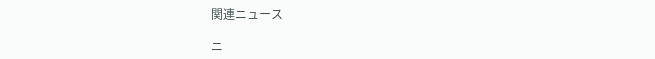関連ニュース

ニ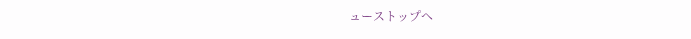ューストップへ